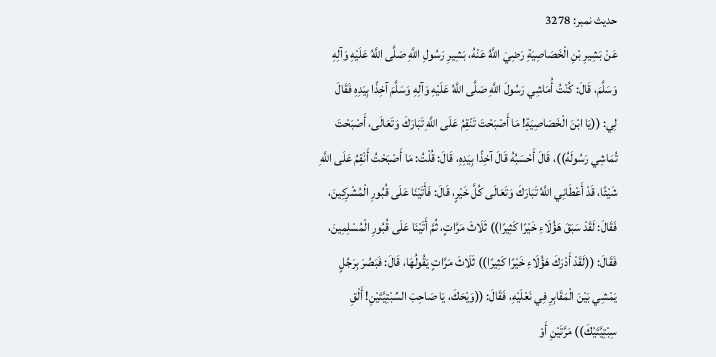حدیث نمبر: 3278
عَنْ بَشِيرِ بْنِ الْخَصَاصِيَةِ رَضِيَ اللَّهُ عَنْهُ، بَشِيرِ رَسُولِ اللَّهِ صَلَّى اللَّهُ عَلَيْهِ وَآلِهِ وَسَلَّمَ، قَالَ: كُنْتُ أُمَاشِي رَسُولَ اللَّهِ صَلَّى اللَّهُ عَلَيْهِ وَآلِهِ وَسَلَّمَ آخِذًا بِيَدِهِ فَقَالَ لِي: ((يَا ابْنَ الْخَصَاصِيَةِ! مَا أَصْبَحْتَ تَنْقِمُ عَلَى اللَّهِ تَبَارَكَ وَتَعَالَى، أَصْبَحْتَ تُمَاشِي رَسُولَهُ))، قَالَ أَحْسَبُهُ قَالَ آخِذًا بِيَدِهِ، قَالَ: قُلْتُ: مَا أَصْبَحْتُ أَنْقِمُ عَلَى اللَّهِ شَيْئًا، قَدْ أَعْطَانِي اللَّهُ تَبَارَكَ وَتَعَالَى كُلَّ خَيْرٍ، قَالَ: فَأَتَيْنَا عَلَى قُبُورِ الْمُشْرِكِينَ، فَقَالَ: لَقَدْ سَبَقَ هَؤُلَاءِ خَيْرًا كَثِيرًا)) ثَلَاثَ مَرَّاتٍ، ثُمَّ أَتَيْنَا عَلَى قُبُورِ الْمُسْلِمِينَ، فَقَالَ: ((لَقَدْ أَدْرَكَ هَؤُلَاءِ خَيْرًا كَثِيرًا)) ثَلَاثَ مَرَّاتٍ يَقُولُهَا، قَالَ: فَبَصُرَ بِرَجُلٍ يَمْشِي بَيْنَ الْمَقَابِرِ فِي نَعْلَيْهِ، فَقَالَ: ((وَيْحَكَ، يَا صَاحِبَ السِّبْتِيَّتَيْنِ! أَلْقِ سِبْتِيَّتَيْكَ)) مَرَّتَيْنِ أَوْ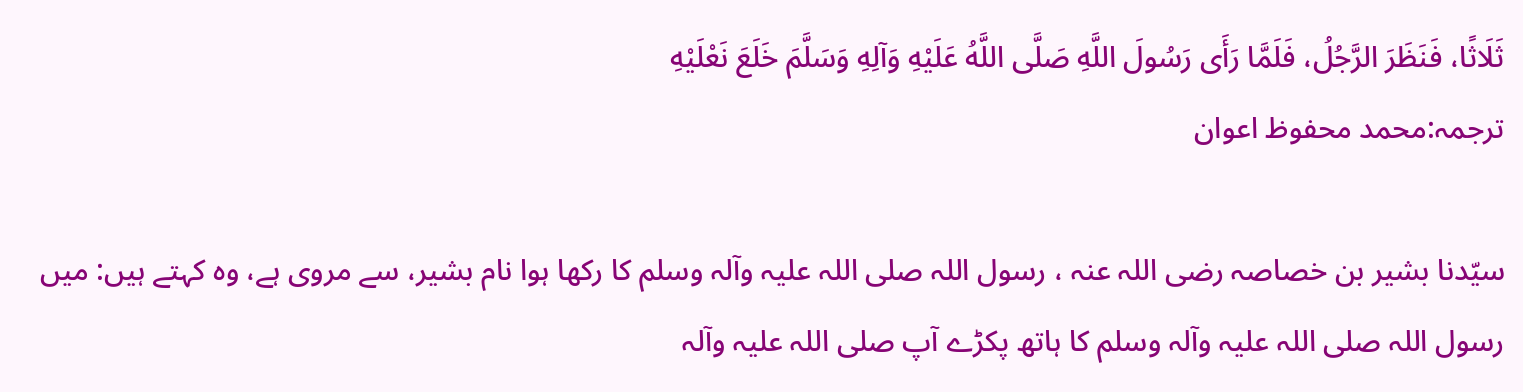ثَلَاثًا، فَنَظَرَ الرَّجُلُ، فَلَمَّا رَأَى رَسُولَ اللَّهِ صَلَّى اللَّهُ عَلَيْهِ وَآلِهِ وَسَلَّمَ خَلَعَ نَعْلَيْهِ
ترجمہ:محمد محفوظ اعوان

سیّدنا بشیر بن خصاصہ رضی اللہ عنہ ، رسول اللہ صلی اللہ علیہ وآلہ وسلم کا رکھا ہوا نام بشیر، سے مروی ہے، وہ کہتے ہیں: میں رسول اللہ صلی اللہ علیہ وآلہ وسلم کا ہاتھ پکڑے آپ صلی اللہ علیہ وآلہ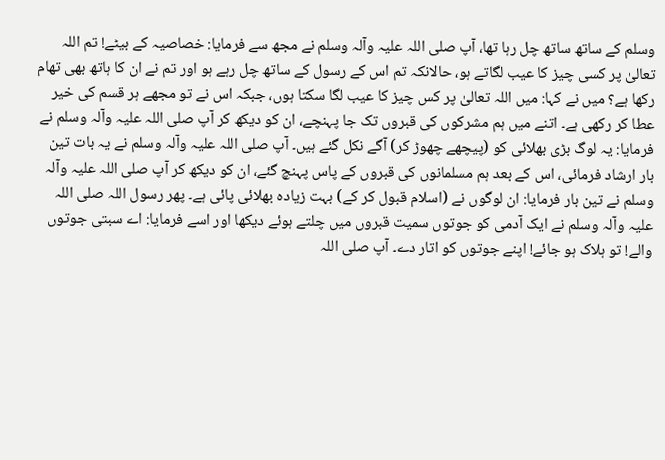وسلم کے ساتھ ساتھ چل رہا تھا، آپ صلی اللہ علیہ وآلہ وسلم نے مجھ سے فرمایا: خصاصیہ کے بیٹے! تم اللہ تعالیٰ پر کسی چیز کا عیب لگاتے ہو، حالانکہ تم اس کے رسول کے ساتھ چل رہے ہو اور تم نے ان کا ہاتھ بھی تھام رکھا ہے؟ میں نے کہا: میں اللہ تعالیٰ پر کس چیز کا عیب لگا سکتا ہوں، جبکہ اس نے تو مجھے ہر قسم کی خیر عطا کر رکھی ہے۔ اتنے میں ہم مشرکوں کی قبروں تک جا پہنچے، ان کو دیکھ کر آپ صلی اللہ علیہ وآلہ وسلم نے فرمایا: یہ لوگ بڑی بھلائی کو (پیچھے چھوڑ کر) آگے نکل گئے ہیں۔ آپ صلی اللہ علیہ وآلہ وسلم نے یہ بات تین بار ارشاد فرمائی، اس کے بعد ہم مسلمانوں کی قبروں کے پاس پہنچ گئے، ان کو دیکھ کر آپ صلی اللہ علیہ وآلہ وسلم نے تین بار فرمایا: ان لوگوں نے (اسلام قبول کر کے) بہت زیادہ بھلائی پائی ہے۔ پھر رسول اللہ صلی اللہ علیہ وآلہ وسلم نے ایک آدمی کو جوتوں سمیت قبروں میں چلتے ہوئے دیکھا اور اسے فرمایا: اے سبتی جوتوں والے! تو ہلاک ہو جائے! اپنے جوتوں کو اتار دے۔ آپ صلی اللہ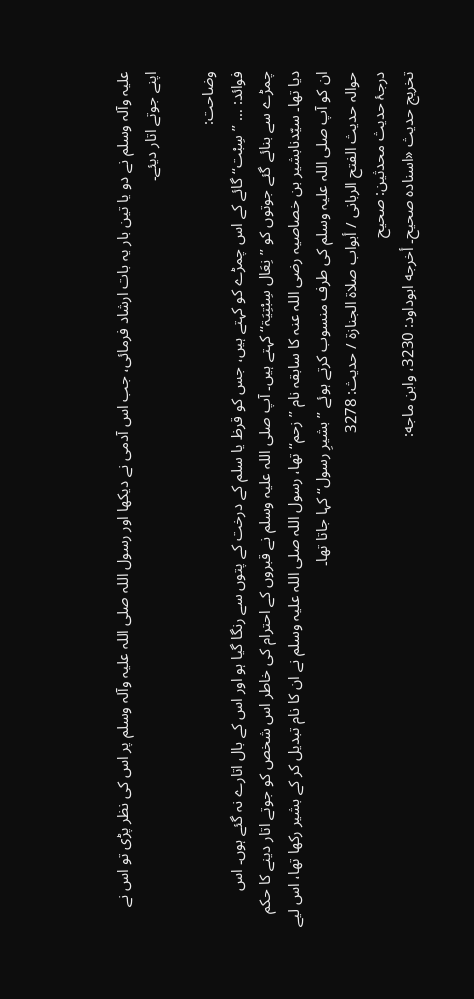علیہ وآلہ وسلم نے دو یا تین بار یہ بات ارشاد فرمائی، جب اس آدمی نے دیکھا اور رسول اللہ صلی اللہ علیہ وآلہ وسلم پر اس کی نظر پڑی تو اس نے اپنے جوتے اتار دیئے۔

وضاحت:
فوائد: … ’’سِبْت‘‘ گائے کے اس چمڑے کو کہتے ہیں، جس کو قرظ یا سلم کے درخت کے پتوں سے رنگا گیا ہو اور اس کے بال اتارے نہ گئے ہوں۔ اس چمڑے سے بنائے گئے جوتوں کو ’’نِعَال سِبْتِیَۃ‘‘ کہتے ہیں۔ آپ صلی اللہ علیہ وسلم نے قبروں کے احترام کی خاطر اس شخص کو جوتے اتار دینے کا حکم دیا تھا۔ سیّدنابشیر بن خصاصیہ رضی اللہ عنہ کا سابقہ نام ’’زحم‘‘ تھا، رسول اللہ صلی اللہ علیہ وسلم نے ان کا نام تبدیل کر کے بشیر رکھا تھا، اس لیے ان کو آپ صلی اللہ علیہ وسلم کی طرف منسوب کرتے ہوئے ’’بشیرِ رسول‘‘ کہا جاتا تھا۔
حوالہ حدیث الفتح الربانی / أبواب صلاة الجنازة / حدیث: 3278
درجۂ حدیث محدثین: صحیح
تخریج حدیث «اسناده صحيح۔ أخرجه ابوداود: 3230، وابن ماجه: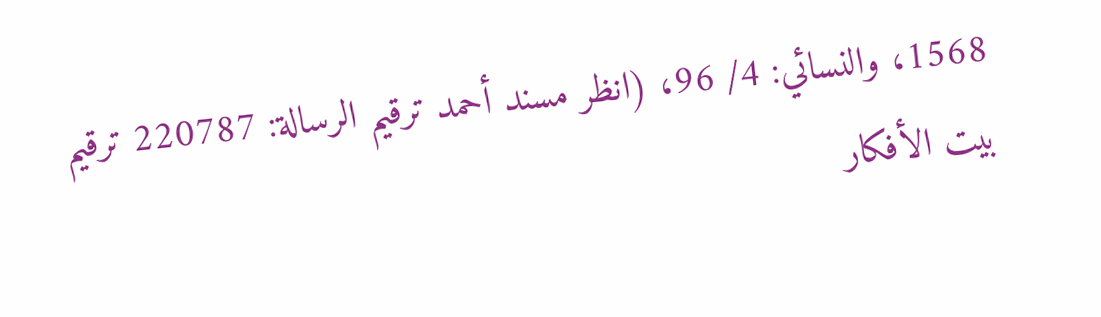1568، والنسائي: 4/ 96، (انظر مسند أحمد ترقيم الرسالة: 220787 ترقیم بيت الأفكار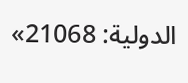الدولية: 21068»